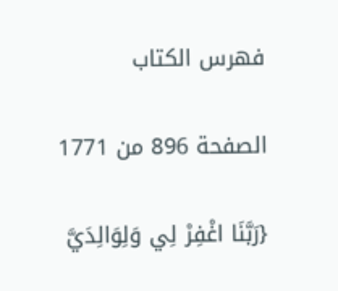فهرس الكتاب

الصفحة 896 من 1771

{رَبَّنَا اغْفِرْ لِي وَلِوَالِدَيَّ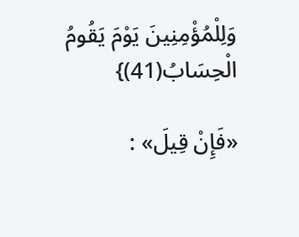وَلِلْمُؤْمِنِينَ يَوْمَ يَقُومُ الْحِسَابُ(41)}

«فَإِنْ قِيلَ» :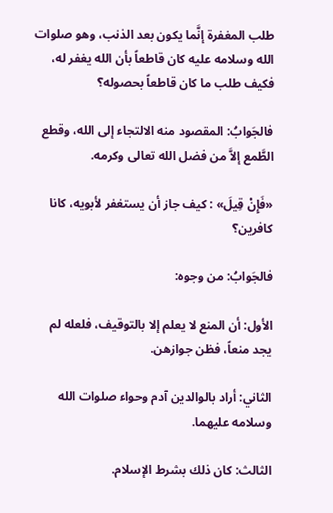طلب المغفرة إنَّما يكون بعد الذنب، وهو صلوات الله وسلامه عليه كان قاطعاً بأن الله يغفر له، فكيف طلب ما كان قاطعاً بحصوله؟

فالجَوابُ: المقصود منه الالتجاء إلى الله، وقطع الطَّمع إلاَّ من فضل الله تعالى وكرمه.

«فَإِنْ قِيلَ» : كيف جاز أن يستغفر لأبويه، كانا كافرين؟

فالجَوابُ: من وجوه:

الأول: أن المنع لا يعلم إلا بالتوقيف، فلعله لم يجد منعاً، فظن جوازهن.

الثاني: أراد بالوالدين آدم وحواء صلوات الله وسلامه عليهما.

الثالث: كان ذلك بشرط الإسلام.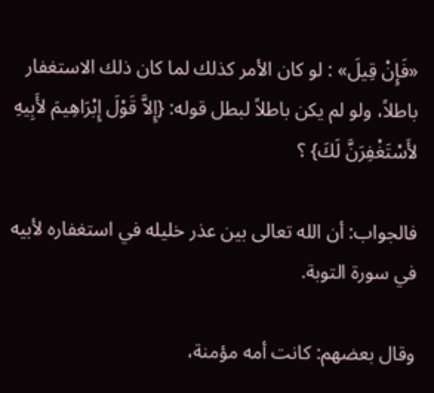«فَإِنْ قِيلَ» : لو كان الأمر كذلك لما كان ذلك الاستغفار باطلاً، ولو لم يكن باطلاً لبطل قوله: {إِلاَّ قَوْلَ إِبْرَاهِيمَ لأَبِيهِ لأَسْتَغْفِرَنَّ لَكَ} ؟

فالجواب: أن الله تعالى بين عذر خليله في استغفاره لأبيه في سورة التوبة.

وقال بعضهم: كانت أمه مؤمنة،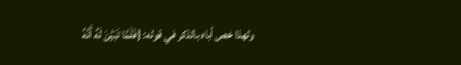ولهذا خص أباه بالذكر في قوله: {فَلَمَّا تَبَيَّنَ لَهُ أَنَّهُ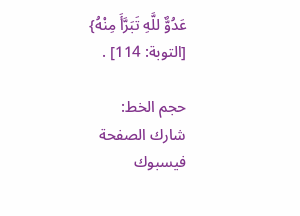عَدُوٌّ للَّهِ تَبَرَّأَ مِنْهُ} [التوبة: 114] .

حجم الخط:
شارك الصفحة
فيسبوك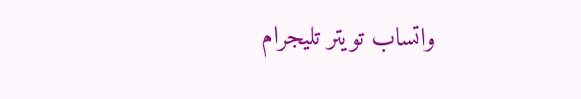واتساب تويتر تليجرام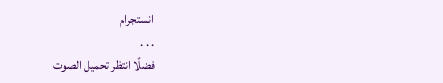انستجرام
. . .
فضلًا انتظر تحميل الصوت